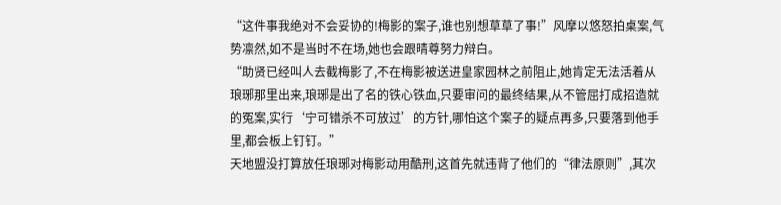“这件事我绝对不会妥协的!梅影的案子,谁也别想草草了事!”风摩以悠怒拍桌案,气势凛然,如不是当时不在场,她也会跟晴尊努力辩白。
“助贤已经叫人去截梅影了,不在梅影被送进皇家园林之前阻止,她肯定无法活着从琅琊那里出来,琅琊是出了名的铁心铁血,只要审问的最终结果,从不管屈打成招造就的冤案,实行‘宁可错杀不可放过’的方针,哪怕这个案子的疑点再多,只要落到他手里,都会板上钉钉。”
天地盟没打算放任琅琊对梅影动用酷刑,这首先就违背了他们的“律法原则”,其次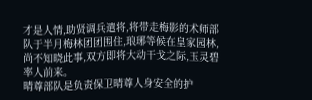才是人情,助贤调兵遣将,将带走梅影的术师部队于半月梅林团团围住,琅琊等候在皇家园林,尚不知晓此事,双方即将大动干戈之际,玉灵碧率人前来。
晴尊部队是负责保卫晴尊人身安全的护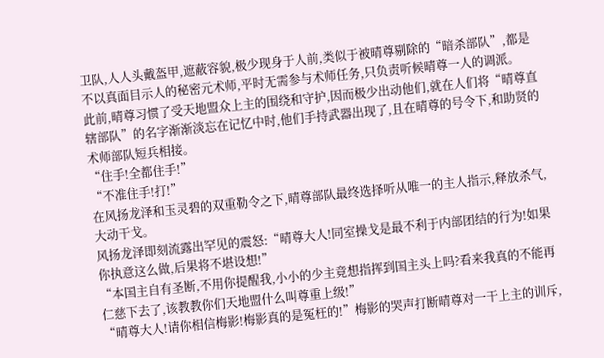卫队,人人头戴盔甲,遮蔽容貌,极少现身于人前,类似于被晴尊剔除的“暗杀部队”,都是不以真面目示人的秘密元术师,平时无需参与术师任务,只负责听候晴尊一人的调派。
此前,晴尊习惯了受天地盟众上主的围绕和守护,因而极少出动他们,就在人们将“晴尊直辖部队”的名字渐渐淡忘在记忆中时,他们手持武器出现了,且在晴尊的号令下,和助贤的术师部队短兵相接。
“住手!全都住手!”
“不准住手!打!”
在风扬龙泽和玉灵碧的双重勒令之下,晴尊部队最终选择听从唯一的主人指示,释放杀气,大动干戈。
风扬龙泽即刻流露出罕见的震怒:“晴尊大人!同室操戈是最不利于内部团结的行为!如果你执意这么做,后果将不堪设想!”
“本国主自有圣断,不用你提醒我,小小的少主竟想指挥到国主头上吗?看来我真的不能再仁慈下去了,该教教你们天地盟什么叫尊重上级!”
“晴尊大人!请你相信梅影!梅影真的是冤枉的!”梅影的哭声打断晴尊对一干上主的训斥,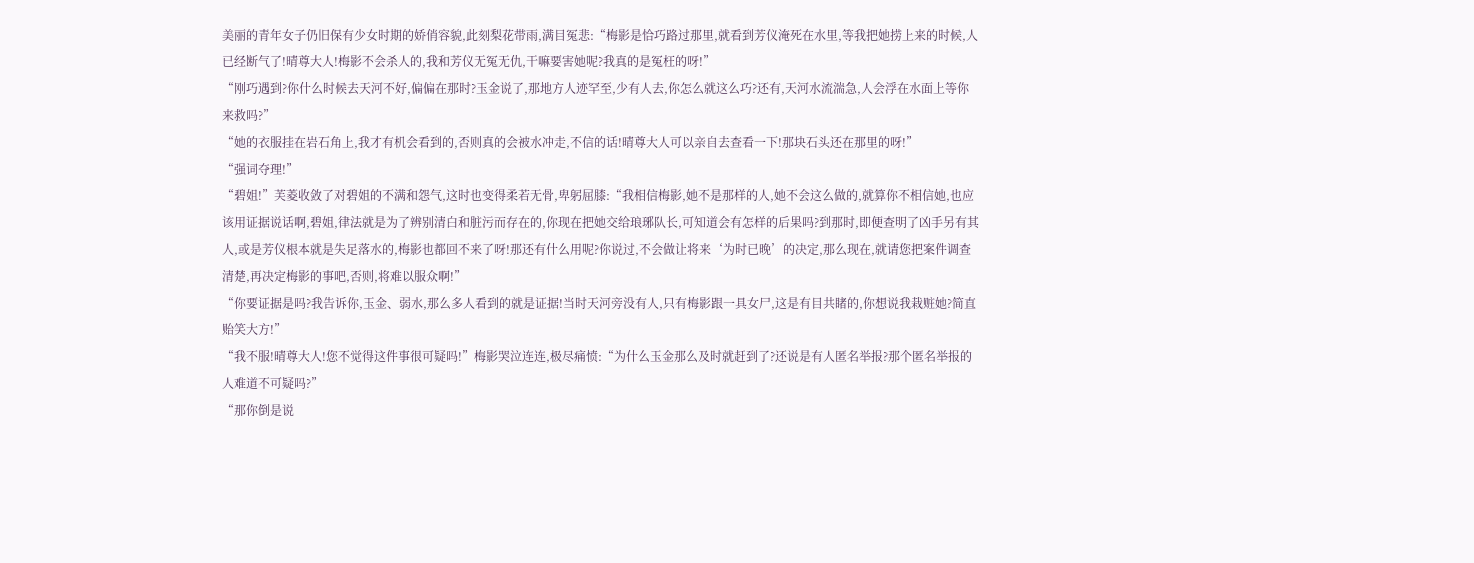美丽的青年女子仍旧保有少女时期的娇俏容貌,此刻梨花带雨,满目冤悲:“梅影是恰巧路过那里,就看到芳仪淹死在水里,等我把她捞上来的时候,人已经断气了!晴尊大人!梅影不会杀人的,我和芳仪无冤无仇,干嘛要害她呢?我真的是冤枉的呀!”
“刚巧遇到?你什么时候去天河不好,偏偏在那时?玉金说了,那地方人迹罕至,少有人去,你怎么就这么巧?还有,天河水流湍急,人会浮在水面上等你来救吗?”
“她的衣服挂在岩石角上,我才有机会看到的,否则真的会被水冲走,不信的话!晴尊大人可以亲自去查看一下!那块石头还在那里的呀!”
“强词夺理!”
“碧姐!”芙菱收敛了对碧姐的不满和怨气,这时也变得柔若无骨,卑躬屈膝:“我相信梅影,她不是那样的人,她不会这么做的,就算你不相信她,也应该用证据说话啊,碧姐,律法就是为了辨别清白和脏污而存在的,你现在把她交给琅琊队长,可知道会有怎样的后果吗?到那时,即便查明了凶手另有其人,或是芳仪根本就是失足落水的,梅影也都回不来了呀!那还有什么用呢?你说过,不会做让将来‘为时已晚’的决定,那么现在,就请您把案件调查清楚,再决定梅影的事吧,否则,将难以服众啊!”
“你要证据是吗?我告诉你,玉金、弱水,那么多人看到的就是证据!当时天河旁没有人,只有梅影跟一具女尸,这是有目共睹的,你想说我栽赃她?简直贻笑大方!”
“我不服!晴尊大人!您不觉得这件事很可疑吗!”梅影哭泣连连,极尽痛愤:“为什么玉金那么及时就赶到了?还说是有人匿名举报?那个匿名举报的人难道不可疑吗?”
“那你倒是说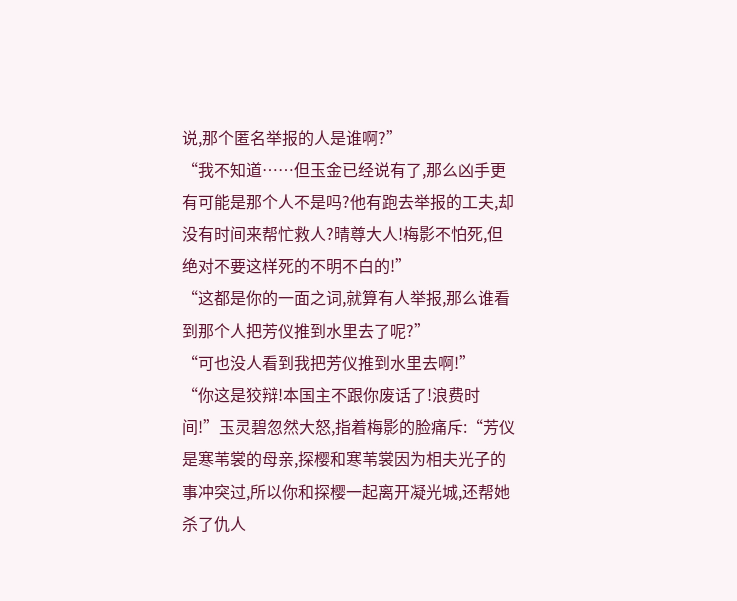说,那个匿名举报的人是谁啊?”
“我不知道……但玉金已经说有了,那么凶手更有可能是那个人不是吗?他有跑去举报的工夫,却没有时间来帮忙救人?晴尊大人!梅影不怕死,但绝对不要这样死的不明不白的!”
“这都是你的一面之词,就算有人举报,那么谁看到那个人把芳仪推到水里去了呢?”
“可也没人看到我把芳仪推到水里去啊!”
“你这是狡辩!本国主不跟你废话了!浪费时间!”玉灵碧忽然大怒,指着梅影的脸痛斥:“芳仪是寒苇裳的母亲,探樱和寒苇裳因为相夫光子的事冲突过,所以你和探樱一起离开凝光城,还帮她杀了仇人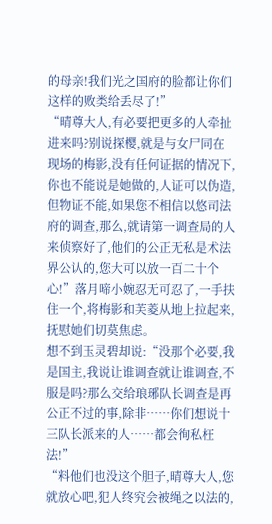的母亲!我们光之国府的脸都让你们这样的败类给丢尽了!”
“晴尊大人,有必要把更多的人牵扯进来吗?别说探樱,就是与女尸同在现场的梅影,没有任何证据的情况下,你也不能说是她做的,人证可以伪造,但物证不能,如果您不相信以悠司法府的调查,那么,就请第一调查局的人来侦察好了,他们的公正无私是术法界公认的,您大可以放一百二十个心!”落月啼小婉忍无可忍了,一手扶住一个,将梅影和芙菱从地上拉起来,抚慰她们切莫焦虑。
想不到玉灵碧却说:“没那个必要,我是国主,我说让谁调查就让谁调查,不服是吗?那么交给琅琊队长调查是再公正不过的事,除非……你们想说十三队长派来的人……都会徇私枉法!”
“料他们也没这个胆子,晴尊大人,您就放心吧,犯人终究会被绳之以法的,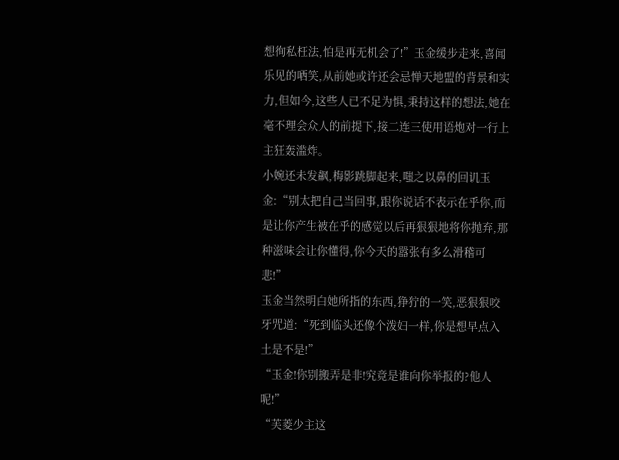想徇私枉法,怕是再无机会了!”玉金缓步走来,喜闻乐见的哂笑,从前她或许还会忌惮天地盟的背景和实力,但如今,这些人已不足为惧,秉持这样的想法,她在毫不理会众人的前提下,接二连三使用语炮对一行上主狂轰滥炸。
小婉还未发飙,梅影跳脚起来,嗤之以鼻的回讥玉金:“别太把自己当回事,跟你说话不表示在乎你,而是让你产生被在乎的感觉以后再狠狠地将你抛弃,那种滋味会让你懂得,你今天的嚣张有多么滑稽可悲!”
玉金当然明白她所指的东西,狰狞的一笑,恶狠狠咬牙咒道:“死到临头还像个泼妇一样,你是想早点入土是不是!”
“玉金!你别搬弄是非!究竟是谁向你举报的?他人呢!”
“芙菱少主这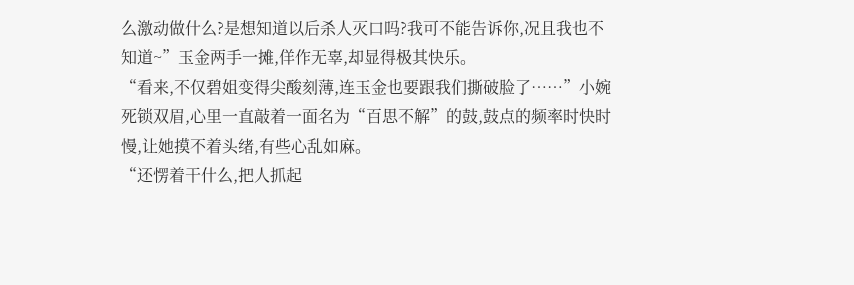么激动做什么?是想知道以后杀人灭口吗?我可不能告诉你,况且我也不知道~”玉金两手一摊,佯作无辜,却显得极其快乐。
“看来,不仅碧姐变得尖酸刻薄,连玉金也要跟我们撕破脸了……”小婉死锁双眉,心里一直敲着一面名为“百思不解”的鼓,鼓点的频率时快时慢,让她摸不着头绪,有些心乱如麻。
“还愣着干什么,把人抓起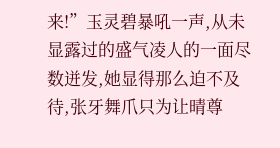来!”玉灵碧暴吼一声,从未显露过的盛气凌人的一面尽数迸发,她显得那么迫不及待,张牙舞爪只为让晴尊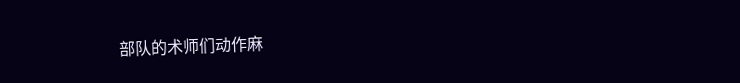部队的术师们动作麻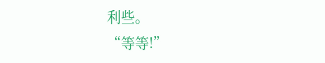利些。
“等等!”